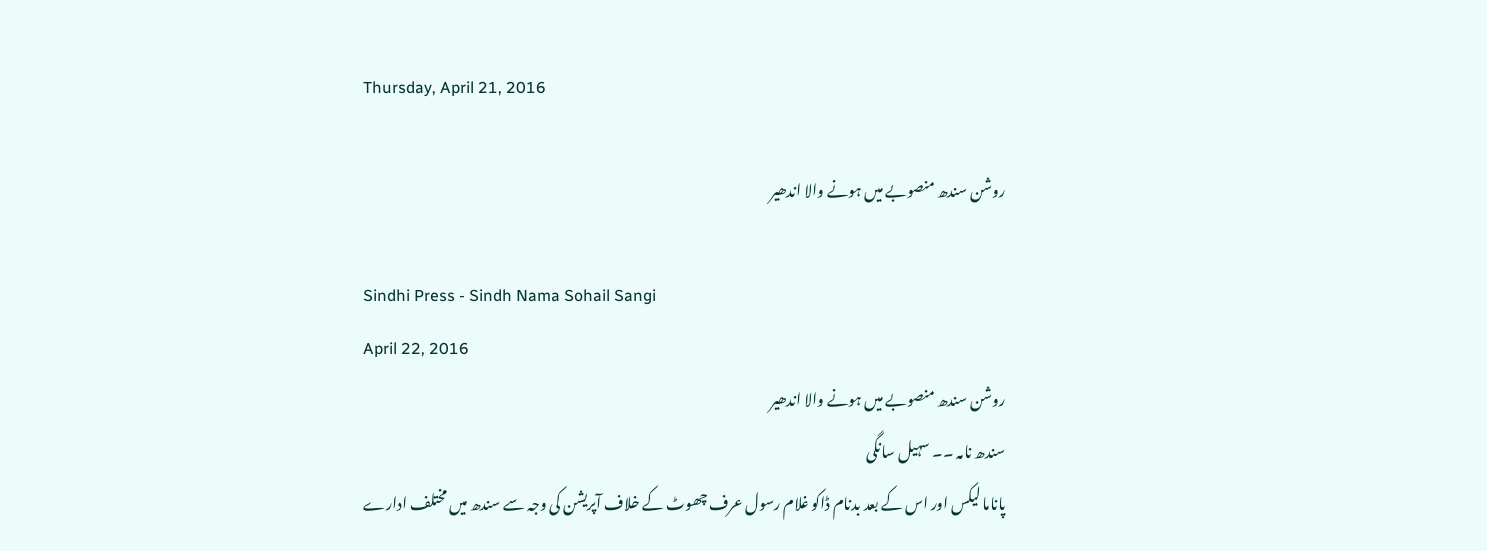Thursday, April 21, 2016

روشن سندھ منصوبے میں ہونے والا اندھیر

Sindhi Press - Sindh Nama Sohail Sangi
April 22, 2016
روشن سندھ منصوبے میں ہونے والا اندھیر
سندھ نامہ ۔۔ سہیل سانگی
پاناما لیکس اور اس کے بعد بدنام ڈاکو غلام رسول عرف چھوٹ کے خلاف آپریشن کی وجہ سے سندھ میں مختلف ادارے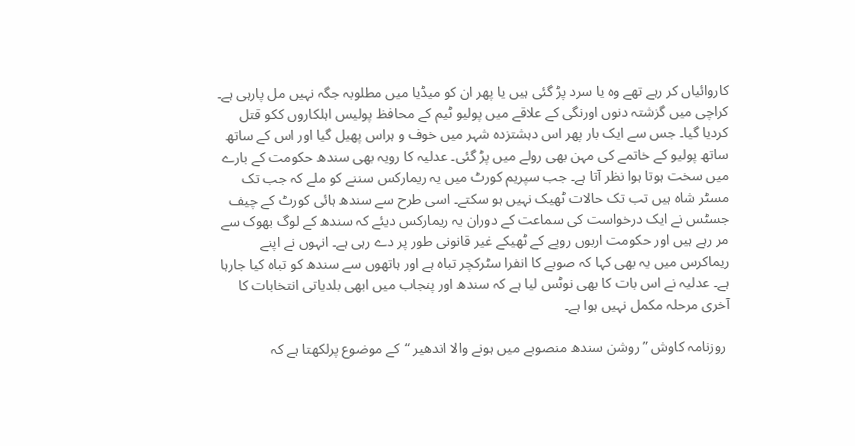کاروائیاں کر رہے تھے وہ یا سرد پڑ گئی ہیں یا پھر ان کو میڈیا میں مطلوبہ جگہ نہیں مل پارہی ہے۔ کراچی میں گزشتہ دنوں اورنگی کے علاقے میں پولیو ٹیم کے محافظ پولیس اہلکاروں ککو قتل کردیا گیا۔ جس سے ایک بار پھر اس دہشتزدہ شہر میں خوف و ہراس پھیل گیا اور اس کے ساتھ ساتھ پولیو کے خاتمے کی مہن بھی رولے میں پڑ گئی۔ عدلیہ کا رویہ بھی سندھ حکومت کے بارے میں سخت ہوتا ہوا نظر آتا ہے۔ جب سپریم کورٹ میں یہ ریمارکس سننے کو ملے کہ جب تک مسٹر شاہ ہیں تب تک حالات ٹھیک نہیں ہو سکتے۔ اسی طرح سے سندھ ہائی کورٹ کے چیف جسٹس نے ایک درخواست کی سماعت کے دوران یہ ریمارکس دیئے کہ سندھ کے لوگ بھوک سے مر رہے ہیں اور حکومت اربوں روپے کے ٹھیکے غیر قانونی طور پر دے رہی ہے۔ انہوں نے اپنے ریماکرس میں یہ بھی کہا کہ صوبے کا انفرا سٹرکچر تباہ ہے اور ہاتھوں سے سندھ کو تباہ کیا جارہا ہے۔ عدلیہ نے اس بات کا بھی نوٹس لیا ہے کہ سندھ اور پنجاب میں ابھی بلدیاتی انتخابات کا آخری مرحلہ مکمل نہیں ہوا ہے۔

 روزنامہ کاوش ”روشن سندھ منصوبے میں ہونے والا اندھیر “کے موضوع پرلکھتا ہے کہ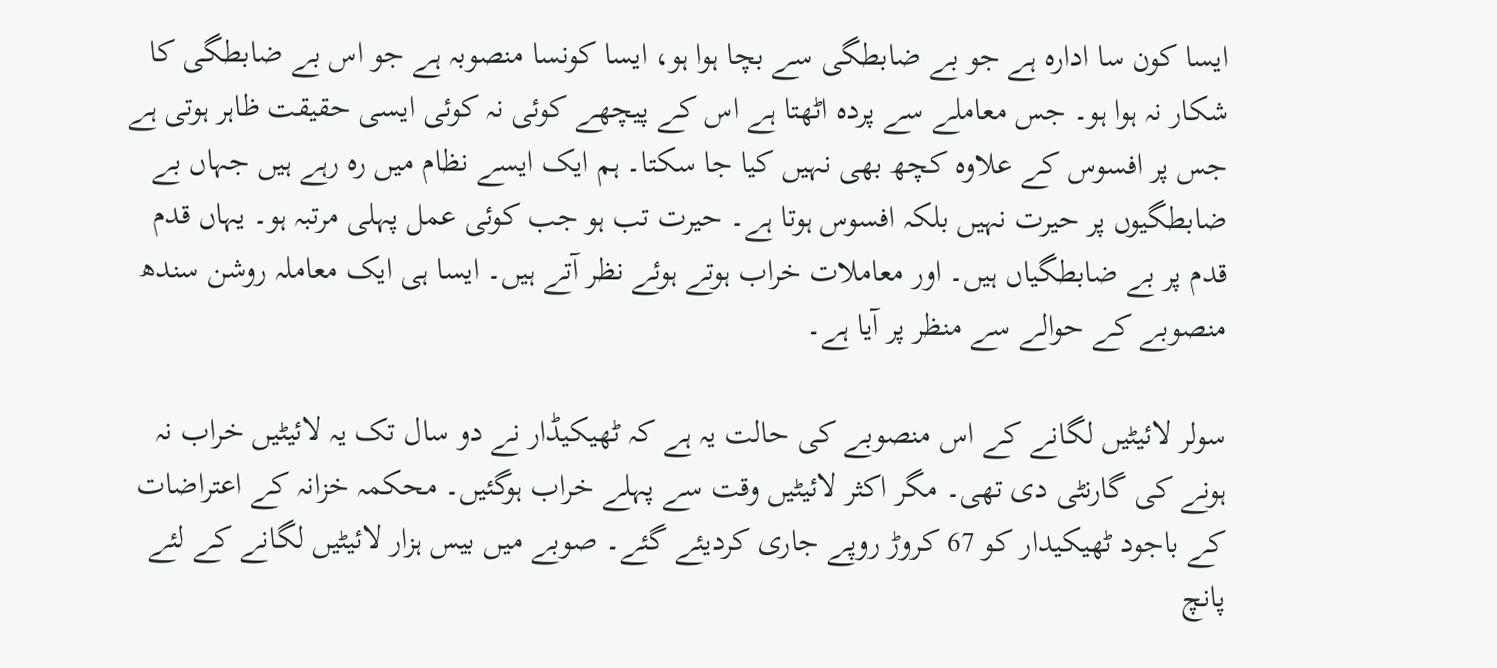ایسا کون سا ادارہ ہے جو بے ضابطگی سے بچا ہوا ہو، ایسا کونسا منصوبہ ہے جو اس بے ضابطگی کا شکار نہ ہوا ہو۔ جس معاملے سے پردہ اٹھتا ہے اس کے پیچھے کوئی نہ کوئی ایسی حقیقت ظاہر ہوتی ہے جس پر افسوس کے علاوہ کچھ بھی نہیں کیا جا سکتا۔ ہم ایک ایسے نظام میں رہ رہے ہیں جہاں بے ضابطگیوں پر حیرت نہیں بلکہ افسوس ہوتا ہے۔ حیرت تب ہو جب کوئی عمل پہلی مرتبہ ہو۔ یہاں قدم قدم پر بے ضابطگیاں ہیں۔ اور معاملات خراب ہوتے ہوئے نظر آتے ہیں۔ ایسا ہی ایک معاملہ روشن سندھ منصوبے کے حوالے سے منظر پر آیا ہے۔

سولر لائیٹیں لگانے کے اس منصوبے کی حالت یہ ہے کہ ٹھیکیڈار نے دو سال تک یہ لائیٹیں خراب نہ ہونے کی گارنٹی دی تھی۔ مگر اکثر لائیٹیں وقت سے پہلے خراب ہوگئیں۔ محکمہ خزانہ کے اعتراضات کے باجود ٹھیکیدار کو 67 کروڑ روپے جاری کردیئے گئے۔ صوبے میں بیس ہزار لائیٹیں لگانے کے لئے پانچ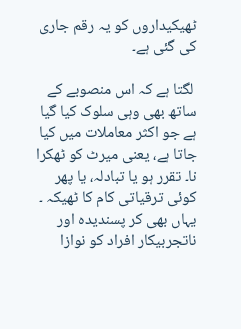ٹھیکیداروں کو یہ رقم جاری کی گئی ہے۔

 لگتا ہے کہ اس منصوبے کے ساتھ بھی وہی سلوک کیا گیا ہے جو اکثر معاملات میں کیا جاتا ہے، یعنی میرٹ کو ٹھکرا نا۔ تقرر ہو یا تبادلہ، یا پھر کوئی ترقیاتی کام کا ٹھیکہ ۔ یہاں بھی کر پسندیدہ اور ناتجربیکار افراد کو نوازا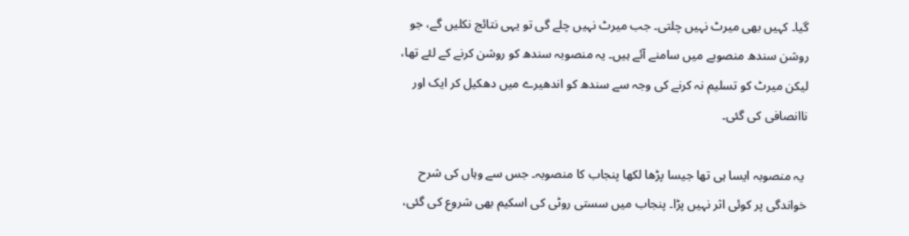گیا۔ کہیں بھی میرٹ نہیں چلتی۔ جب میرٹ نہیں چلے گی تو یہی نتائج نکلیں گے، جو روشن سندھ منصوبے میں سامنے آئے ہیں۔ یہ منصوبہ سندھ کو روشن کرنے کے لئے تھا، لیکن میرٹ کو تسلیم نہ کرنے کی وجہ سے سندھ کو اندھیرے میں دھکیل کر ایک اور ناانصافی کی گئی۔

 یہ منصوبہ ایسا ہی تھا جیسا پڑھا لکھا پنجاب کا منصوبہ۔ جس سے وہاں کی شرح خواندگی پر کوئی اثر نہیں پڑا۔ پنجاب میں سستی روٹی کی اسکیم بھی شروع کی گئی،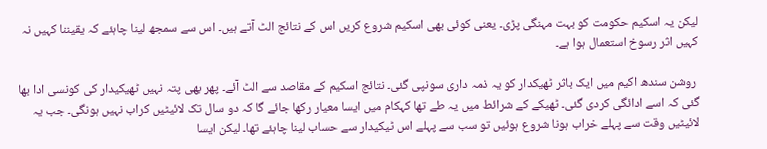لیکن یہ اسکیم حکومت کو بہت مہنگی پڑی۔ یعنی کوئی بھی اسکیم شروع کریں اس کے نتائج الٹ آتے ہیں۔ اس سے سمجھ لینا چاہئے کہ یقیننا کہیں نہ کہیں اثر رسوخ استعمال ہوا ہے۔

 روشن سندھ اکیم میں ایک باثر ٹھیکدار کو یہ ذمہ داری سونپی گئی۔ نتائج اسکیم کے مقاصد سے الٹ آئے۔ پھر بھی پتہ نہیں ٹھیکیدار کی کونسی ادا بھا گئی کہ اسے ادائگی کردی گئی۔ ٹھیکے کے شرائط میں یہ طے تھا کہکام میں ایسا معیار رکھا جائے گا کہ دو سال تک لائیٹیں کراب نہیں ہونگی۔ جب یہ لائیٹیں وقت سے پہلے خراب ہونا شروع ہوئیں تو سب سے پہلے اس ٹیکیدار سے حساب لینا چاہئے تھا۔ لیکن ایسا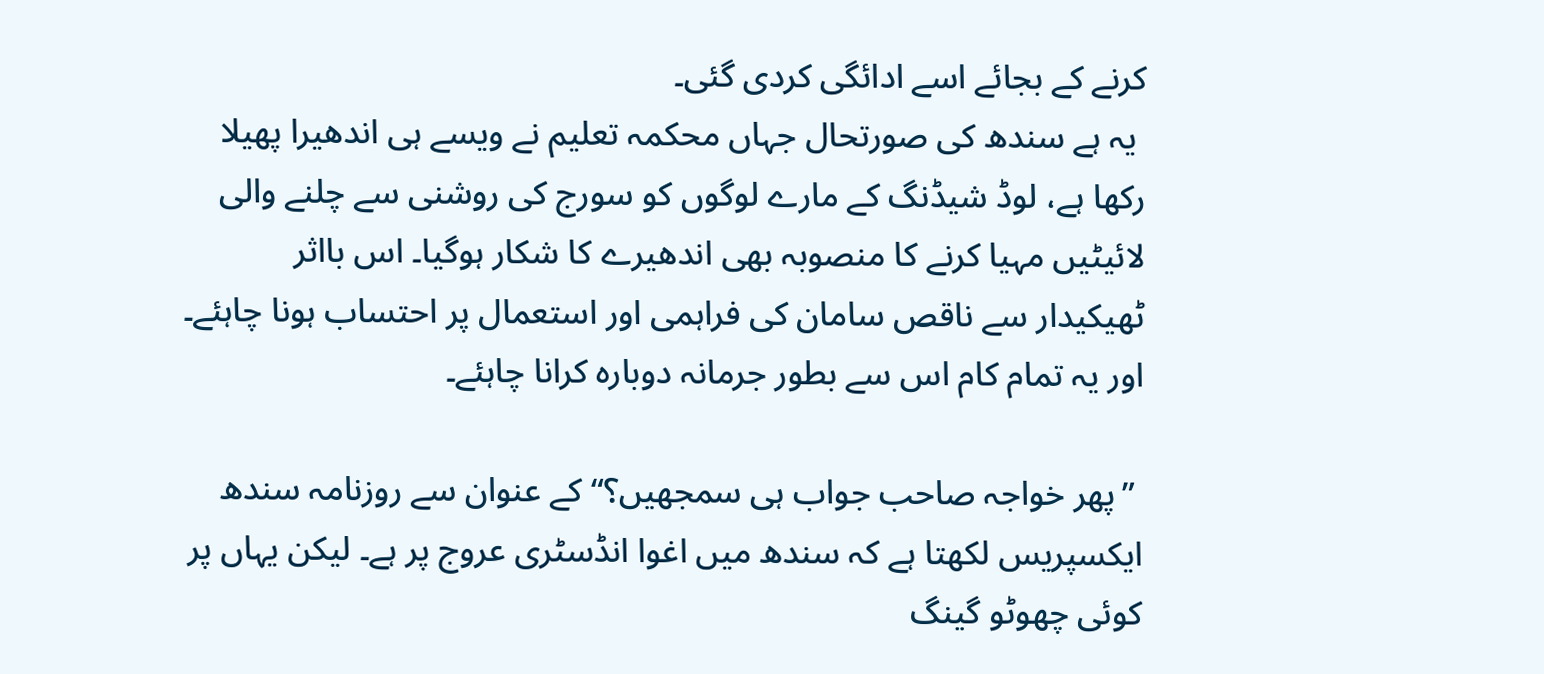کرنے کے بجائے اسے ادائگی کردی گئی۔
 یہ ہے سندھ کی صورتحال جہاں محکمہ تعلیم نے ویسے ہی اندھیرا پھیلا رکھا ہے، لوڈ شیڈنگ کے مارے لوگوں کو سورج کی روشنی سے چلنے والی لائیٹیں مہیا کرنے کا منصوبہ بھی اندھیرے کا شکار ہوگیا۔ اس بااثر ٹھیکیدار سے ناقص سامان کی فراہمی اور استعمال پر احتساب ہونا چاہئے۔ اور یہ تمام کام اس سے بطور جرمانہ دوبارہ کرانا چاہئے۔

 ”پھر خواجہ صاحب جواب ہی سمجھیں؟“ کے عنوان سے روزنامہ سندھ ایکسپریس لکھتا ہے کہ سندھ میں اغوا انڈسٹری عروج پر ہے۔ لیکن یہاں پر کوئی چھوٹو گینگ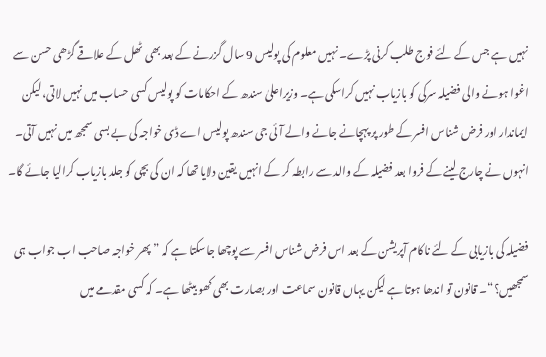نہیں ہے جس کے لئے فوج طلب کرنی پڑے۔ نہیں معلوم کی پولیس 9 سال گزرنے کے بعد بھی ٹھل کے علاقے گڑھی حسن سے اغوا ہونے والی فضیلہ سرکی کو بازیاب نہیں کراسکی ہے۔ وزیراعلیٰ سندھ کے احکامات کو پولیس کسی حساب میں نہیں لاتی، لیکن ایماندار اور فرض شناس افسر کے طور پر پہچانے جانے والے آئی جی سندھ پولیس اے ڈی خواجہ کی بے بسی سمجھ میں نہیں آتی۔ انہوں نے چارج لینے کے فروا بعد فضیلہ کے والد سے رابطہ کر کے انہیں یقین دلایا تھا کہ ان کی بچی کو جلد بازیاب کرالیا جائے گا۔

فضیلہ کی بازیابی کے لئے ناکام آپریشن کے بعد اس فرض شناس افسر سے پوچھا جاسکتا ہے کہ ” پھر خواجہ صاحب اب جواب ہی سمجھیں؟“۔ قانون تو اندھا ہوتا ہے لیکن یہاں قانون سماعت اور بصارت بھی کھو بیٹھا ہے۔ کہ کسی مقدمے میں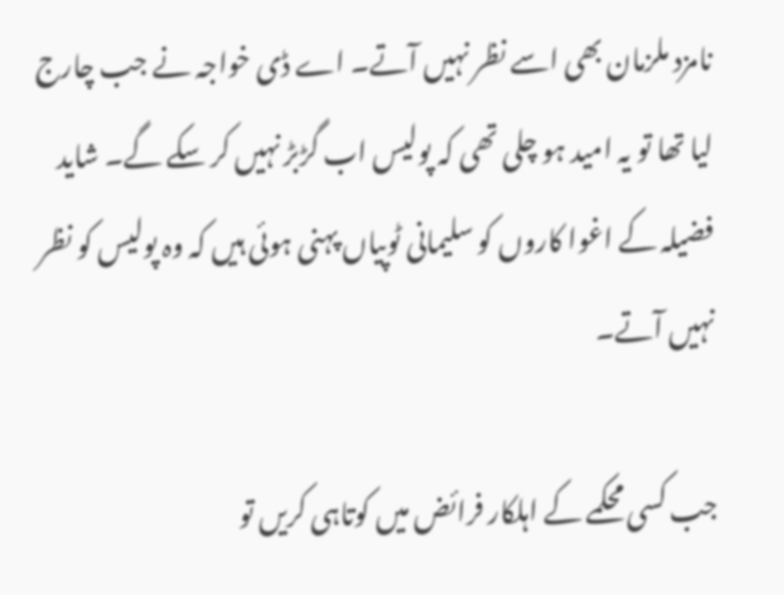نامزد ملزمان بھی اسے نظر نہیں آتے۔ اے ڈی خواجہ نے جب چارج لیا تھا تو یہ امید ہو چلی تھی کہ پولیس اب گڑبڑ نہیں کر سکے گے۔ شاید فضیلہ کے اغوا کاروں کو سلیمانی ٹوپیاں پہنی ہوئی ہیں کہ وہ پولیس کو نظر نہیں آتے۔

جب کسی محکمے کے اہلکار فرائض میں کوتاہی کریں تو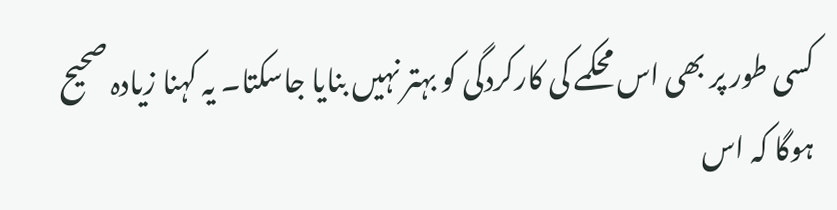کسی طور پر بھی اس محکمے کی کارکردگی کو بہتر نہیں بنایا جاسکتا۔ یہ کہنا زیادہ صحیح ہوگا کہ اس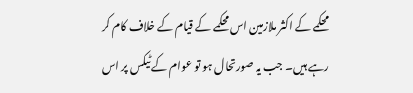محکمے کے اکثر ملازمین اس محکمے کے قیام کے خلاف کام کر رہے ہیں۔ جب یہ صورتحال ہو تو عوام کے ٹیکس پر اس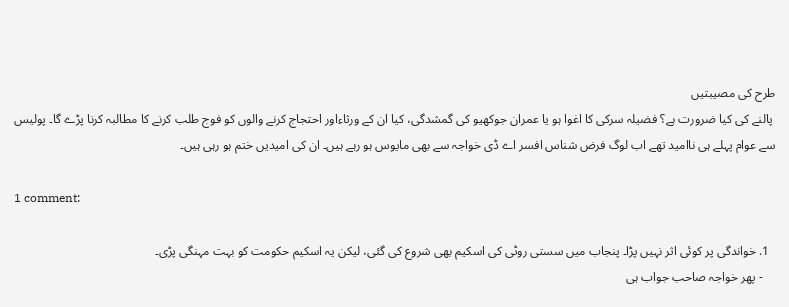طرح کی مصیبتیں
 پالنے کی کیا ضرورت ہے؟ فضیلہ سرکی کا اغوا ہو یا عمران جوکھیو کی گمشدگی، کیا ان کے ورثاءاور احتجاج کرنے والوں کو فوج طلب کرنے کا مطالبہ کرنا پڑے گا۔ پولیس سے عوام پہلے ہی ناامید تھے اب لوگ فرض شناس افسر اے ڈی خواجہ سے بھی مایوس ہو رہے ہیں۔ ان کی امیدیں ختم ہو رہی ہیں۔

1 comment:

  1. خواندگی پر کوئی اثر نہیں پڑا۔ پنجاب میں سستی روٹی کی اسکیم بھی شروع کی گئی، لیکن یہ اسکیم حکومت کو بہت مہنگی پڑی۔
    - پھر خواجہ صاحب جواب ہی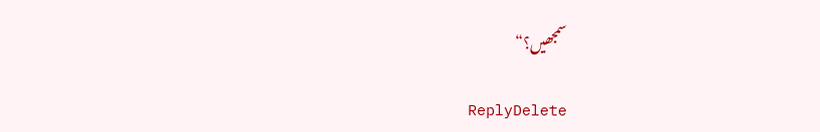سمجھیں؟“

    ReplyDelete